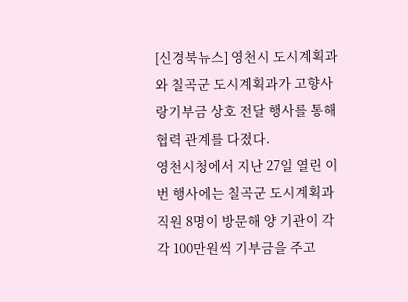[신경북뉴스] 영천시 도시계획과와 칠곡군 도시계획과가 고향사랑기부금 상호 전달 행사를 통해 협력 관계를 다졌다.
영천시청에서 지난 27일 열린 이번 행사에는 칠곡군 도시계획과 직원 8명이 방문해 양 기관이 각각 100만원씩 기부금을 주고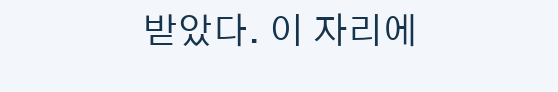받았다. 이 자리에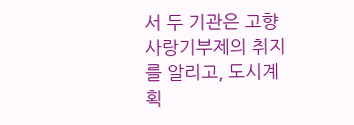서 두 기관은 고향사랑기부제의 취지를 알리고, 도시계획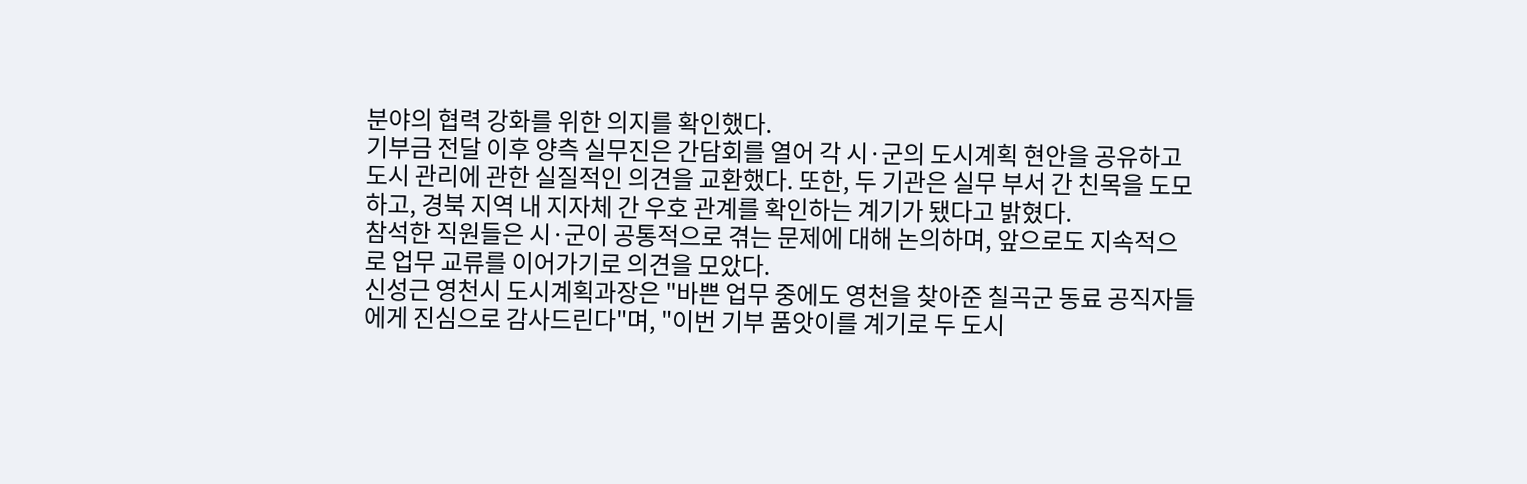분야의 협력 강화를 위한 의지를 확인했다.
기부금 전달 이후 양측 실무진은 간담회를 열어 각 시·군의 도시계획 현안을 공유하고 도시 관리에 관한 실질적인 의견을 교환했다. 또한, 두 기관은 실무 부서 간 친목을 도모하고, 경북 지역 내 지자체 간 우호 관계를 확인하는 계기가 됐다고 밝혔다.
참석한 직원들은 시·군이 공통적으로 겪는 문제에 대해 논의하며, 앞으로도 지속적으로 업무 교류를 이어가기로 의견을 모았다.
신성근 영천시 도시계획과장은 "바쁜 업무 중에도 영천을 찾아준 칠곡군 동료 공직자들에게 진심으로 감사드린다"며, "이번 기부 품앗이를 계기로 두 도시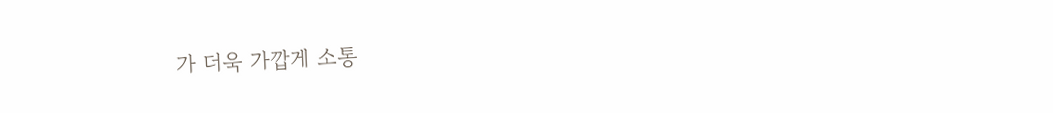가 더욱 가깝게 소통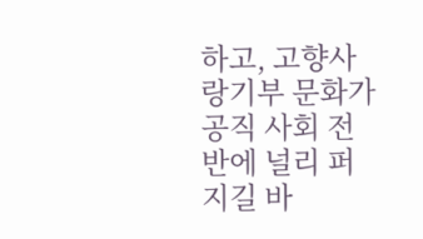하고, 고향사랑기부 문화가 공직 사회 전반에 널리 퍼지길 바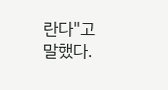란다"고 말했다.